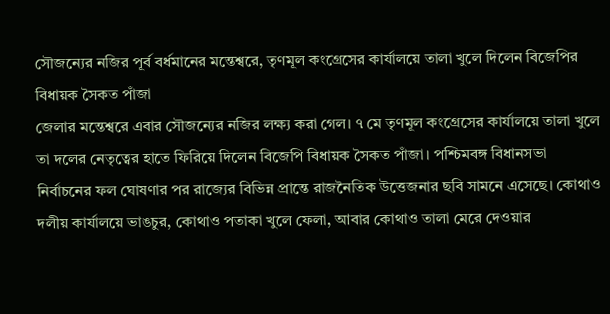সৌজন্যের নজির পূর্ব বর্ধমানের মন্তেশ্বরে, তৃণমূল কংগ্রেসের কার্যালয়ে তালা খুলে দিলেন বিজেপির বিধায়ক সৈকত পাঁজা
জেলার মন্তেশ্বরে এবার সৌজন্যের নজির লক্ষ্য করা গেল। ৭ মে তৃণমূল কংগ্রেসের কার্যালয়ে তালা খুলে তা দলের নেতৃত্বের হাতে ফিরিয়ে দিলেন বিজেপি বিধায়ক সৈকত পাঁজা। পশ্চিমবঙ্গ বিধানসভা নির্বাচনের ফল ঘোষণার পর রাজ্যের বিভিন্ন প্রান্তে রাজনৈতিক উত্তেজনার ছবি সামনে এসেছে। কোথাও দলীয় কার্যালয়ে ভাঙচুর, কোথাও পতাকা খুলে ফেলা, আবার কোথাও তালা মেরে দেওয়ার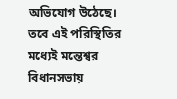অভিযোগ উঠেছে। তবে এই পরিস্থিতির মধ্যেই মন্তেশ্বর বিধানসভায়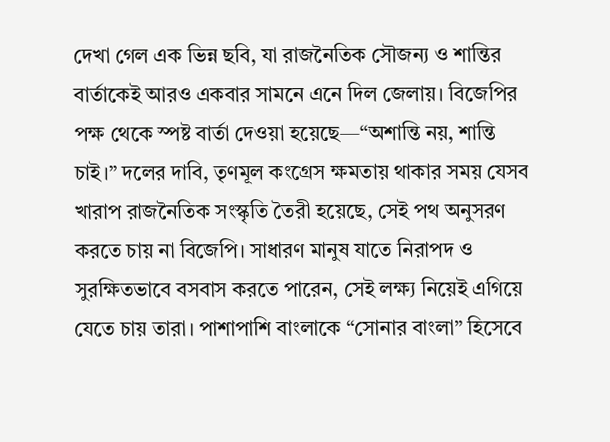দেখা গেল এক ভিন্ন ছবি, যা রাজনৈতিক সৌজন্য ও শান্তির বার্তাকেই আরও একবার সামনে এনে দিল জেলায়। বিজেপির পক্ষ থেকে স্পষ্ট বার্তা দেওয়া হয়েছে—“অশান্তি নয়, শান্তি চাই।” দলের দাবি, তৃণমূল কংগ্রেস ক্ষমতায় থাকার সময় যেসব খারাপ রাজনৈতিক সংস্কৃতি তৈরী হয়েছে, সেই পথ অনুসরণ করতে চায় না বিজেপি। সাধারণ মানুষ যাতে নিরাপদ ও সুরক্ষিতভাবে বসবাস করতে পারেন, সেই লক্ষ্য নিয়েই এগিয়ে যেতে চায় তারা। পাশাপাশি বাংলাকে “সোনার বাংলা” হিসেবে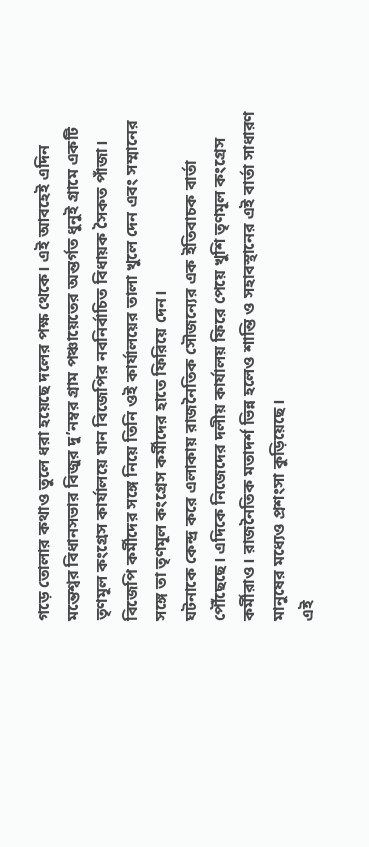গড়ে তোলার কথাও তুলে ধরা হয়েছে দলের পক্ষ থেকে। এই আবহেই এদিন মন্তেশ্বর বিধানসভার বিজুর দু’নম্বর গ্রাম পঞ্চায়েতের অন্তর্গত ধুনুই গ্রামে একটি তৃণমূল কংগ্রেস কার্যালয়ে যান বিজেপির নবনির্বাচিত বিধায়ক সৈকত পাঁজা। বিজেপি কর্মীদের সঙ্গে নিয়ে তিনি ওই কার্যালয়ের তালা খুলে দেন এবং সম্মানের সঙ্গে তা তৃণমূল কংগ্রেস কর্মীদের হাতে ফিরিয়ে দেন।
ঘটনাকে কেন্দ্র করে এলাকায় রাজনৈতিক সৌজন্যের এক ইতিবাচক বার্তা পৌঁছেছে। এদিকে নিজেদের দলীয় কার্যালয় ফিরে পেয়ে খুশি তৃণমূল কংগ্রেস কর্মীরাও। রাজনৈতিক মতাদর্শ ভিন্ন হলেও শান্তি ও সহাবস্থানের এই বার্তা সাধারণ মানুষের মধ্যেও প্রশংসা কুড়িয়েছে।
এই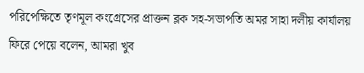পরিপেক্ষিতে তৃণমূল কংগ্রেসের প্রাক্তন ব্লক সহ-সভাপতি অমর সাহা দলীয় কার্যালয় ফিরে পেয়ে বলেন, আমরা খুব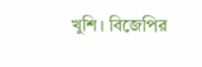খুশি। বিজেপির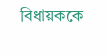বিধায়ককে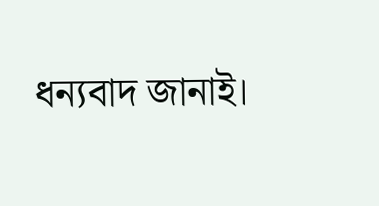ধন্যবাদ জানাই।